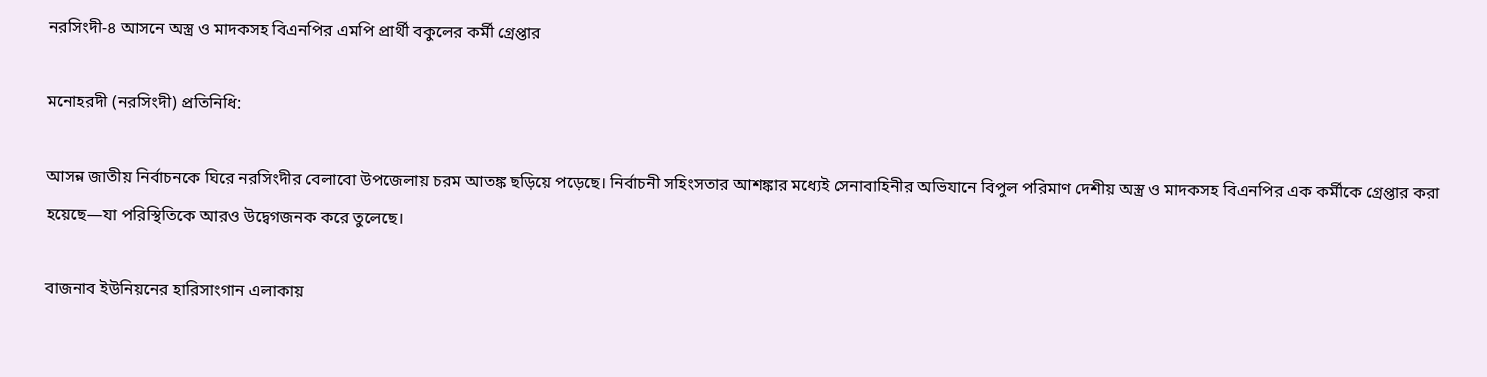নরসিংদী-৪ আসনে অস্ত্র ও মাদকসহ বিএনপির এমপি প্রার্থী বকুলের কর্মী গ্রেপ্তার

মনোহরদী (নরসিংদী) প্রতিনিধি:

আসন্ন জাতীয় নির্বাচনকে ঘিরে নরসিংদীর বেলাবো উপজেলায় চরম আতঙ্ক ছড়িয়ে পড়েছে। নির্বাচনী সহিংসতার আশঙ্কার মধ্যেই সেনাবাহিনীর অভিযানে বিপুল পরিমাণ দেশীয় অস্ত্র ও মাদকসহ বিএনপির এক কর্মীকে গ্রেপ্তার করা হয়েছে—যা পরিস্থিতিকে আরও উদ্বেগজনক করে তুলেছে।

বাজনাব ইউনিয়নের হারিসাংগান এলাকায়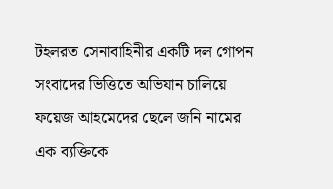টহলরত সেনাবাহিনীর একটি দল গোপন সংবাদের ভিত্তিতে অভিযান চালিয়ে ফয়েজ আহমেদের ছেলে জনি নামের এক ব্যক্তিকে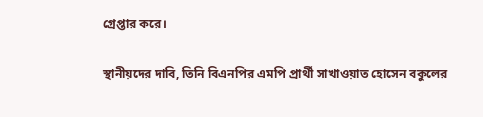গ্রেপ্তার করে।

স্থানীয়দের দাবি, তিনি বিএনপির এমপি প্রার্থী সাখাওয়াত হোসেন বকুলের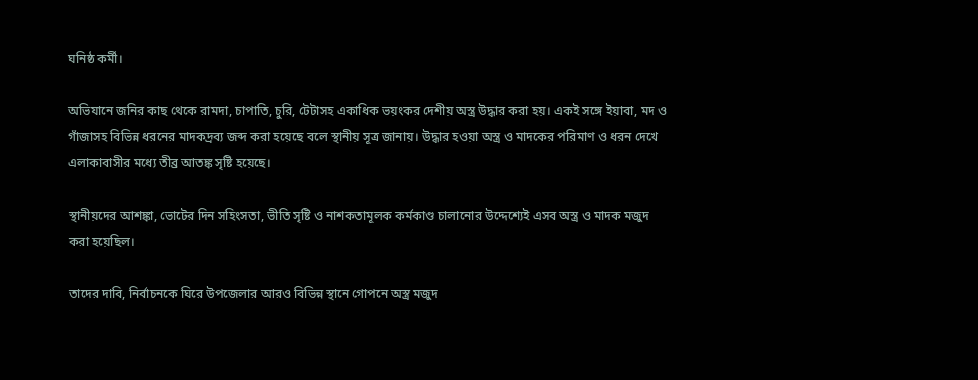ঘনিষ্ঠ কর্মী।

অভিযানে জনির কাছ থেকে রামদা, চাপাতি, চুরি, টেটাসহ একাধিক ভয়ংকর দেশীয় অস্ত্র উদ্ধার করা হয়। একই সঙ্গে ইয়াবা, মদ ও গাঁজাসহ বিভিন্ন ধরনের মাদকদ্রব্য জব্দ করা হয়েছে বলে স্থানীয় সূত্র জানায়। উদ্ধার হওয়া অস্ত্র ও মাদকের পরিমাণ ও ধরন দেখে এলাকাবাসীর মধ্যে তীব্র আতঙ্ক সৃষ্টি হয়েছে।

স্থানীয়দের আশঙ্কা, ভোটের দিন সহিংসতা, ভীতি সৃষ্টি ও নাশকতামূলক কর্মকাণ্ড চালানোর উদ্দেশ্যেই এসব অস্ত্র ও মাদক মজুদ করা হয়েছিল।

তাদের দাবি, নির্বাচনকে ঘিরে উপজেলার আরও বিভিন্ন স্থানে গোপনে অস্ত্র মজুদ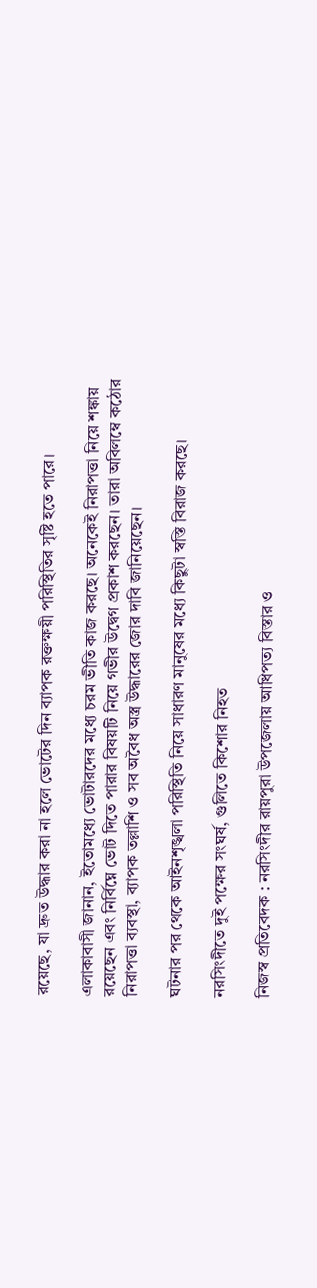রয়েছে, যা দ্রুত উদ্ধার করা না হলে ভোটের দিন ব্যাপক রক্তক্ষয়ী পরিস্থিতির সৃষ্টি হতে পারে।

এলাকাবাসী জানান, ইতোমধ্যে ভোটারদের মধ্যে চরম ভীতি কাজ করছে। অনেকেই নিরাপত্তা নিয়ে শঙ্কায় রয়েছেন এবং নির্বিঘ্নে ভোট দিতে পারার বিষয়টি নিয়ে গভীর উদ্বেগ প্রকাশ করছেন। তারা অবিলম্বে কঠোর নিরাপত্তা ব্যবস্থা, ব্যাপক তল্লাশি ও সব অবৈধ অস্ত্র উদ্ধারের জোর দাবি জানিয়েছেন।

ঘটনার পর থেকে আইনশৃঙ্খলা পরিস্থিতি নিয়ে সাধারণ মানুষের মধ্যে কিছুটা স্বস্তি বিরাজ করছে।

নরসিংদীতে দুই পক্ষের সংঘর্ষ, গুলিতে কিশোর নিহত

নিজস্ব প্রতিবেদক : নরসিংদীর রায়পুরা উপজেলায় আধিপত্য বিস্তার ও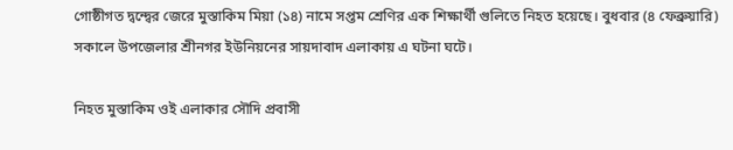গোষ্ঠীগত দ্বন্দ্বের জেরে মুস্তাকিম মিয়া (১৪) নামে সপ্তম শ্রেণির এক শিক্ষার্থী গুলিতে নিহত হয়েছে। বুধবার (৪ ফেব্রুয়ারি) সকালে উপজেলার শ্রীনগর ইউনিয়নের সায়দাবাদ এলাকায় এ ঘটনা ঘটে।

নিহত মুস্তাকিম ওই এলাকার সৌদি প্রবাসী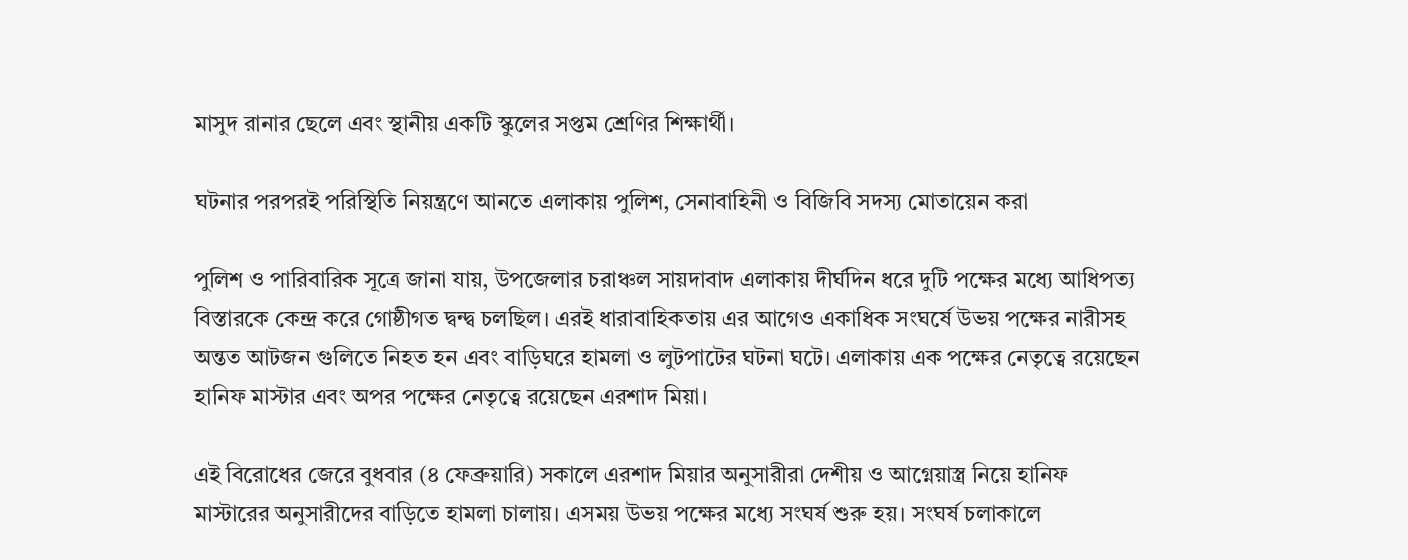মাসুদ রানার ছেলে এবং স্থানীয় একটি স্কুলের সপ্তম শ্রেণির শিক্ষার্থী।

ঘটনার পরপরই পরিস্থিতি নিয়ন্ত্রণে আনতে এলাকায় পুলিশ, সেনাবাহিনী ও বিজিবি সদস্য মোতায়েন করা

পুলিশ ও পারিবারিক সূত্রে জানা যায়, উপজেলার চরাঞ্চল সায়দাবাদ এলাকায় দীর্ঘদিন ধরে দুটি পক্ষের মধ্যে আধিপত্য বিস্তারকে কেন্দ্র করে গোষ্ঠীগত দ্বন্দ্ব চলছিল। এরই ধারাবাহিকতায় এর আগেও একাধিক সংঘর্ষে উভয় পক্ষের নারীসহ অন্তত আটজন গুলিতে নিহত হন এবং বাড়িঘরে হামলা ও লুটপাটের ঘটনা ঘটে। এলাকায় এক পক্ষের নেতৃত্বে রয়েছেন হানিফ মাস্টার এবং অপর পক্ষের নেতৃত্বে রয়েছেন এরশাদ মিয়া।

এই বিরোধের জেরে বুধবার (৪ ফেব্রুয়ারি) সকালে এরশাদ মিয়ার অনুসারীরা দেশীয় ও আগ্নেয়াস্ত্র নিয়ে হানিফ মাস্টারের অনুসারীদের বাড়িতে হামলা চালায়। এসময় উভয় পক্ষের মধ্যে সংঘর্ষ শুরু হয়। সংঘর্ষ চলাকালে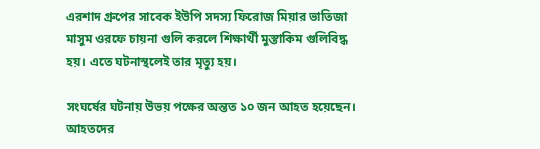এরশাদ গ্রুপের সাবেক ইউপি সদস্য ফিরোজ মিয়ার ভাতিজা মাসুম ওরফে চায়না গুলি করলে শিক্ষার্থী মুস্তাকিম গুলিবিদ্ধ হয়। এতে ঘটনাস্থলেই তার মৃত্যু হয়।

সংঘর্ষের ঘটনায় উভয় পক্ষের অন্তত ১০ জন আহত হয়েছেন। আহতদের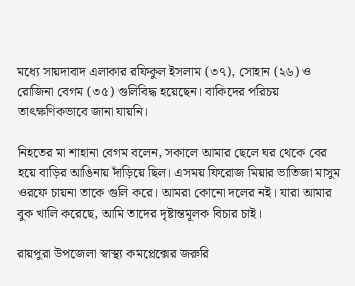মধ্যে সায়দাবাদ এলাকার রফিকুল ইসলাম (৩৭), সোহান (২৬) ও রোজিনা বেগম (৩৫) গুলিবিদ্ধ হয়েছেন। বাকিদের পরিচয় তাৎক্ষণিকভাবে জানা যায়নি।

নিহতের মা শাহানা বেগম বলেন, সকালে আমার ছেলে ঘর থেকে বের হয়ে বাড়ির আঙিনায় দাঁড়িয়ে ছিল। এসময় ফিরোজ মিয়ার ভাতিজা মাসুম ওরফে চায়না তাকে গুলি করে। আমরা কোনো দলের নই। যারা আমার বুক খালি করেছে, আমি তাদের দৃষ্টান্তমূলক বিচার চাই।

রায়পুরা উপজেলা স্বাস্থ্য কমপ্লেক্সের জরুরি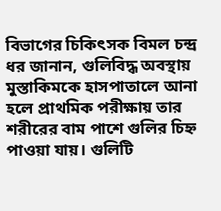বিভাগের চিকিৎসক বিমল চন্দ্র ধর জানান, গুলিবিদ্ধ অবস্থায় মুস্তাকিমকে হাসপাতালে আনা হলে প্রাথমিক পরীক্ষায় তার শরীরের বাম পাশে গুলির চিহ্ন পাওয়া যায়। গুলিটি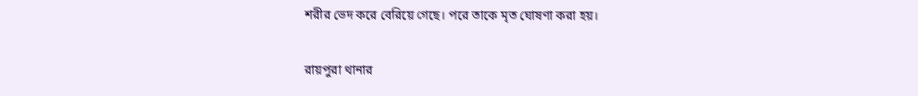শরীর ভেদ করে বেরিয়ে গেছে। পরে তাকে মৃত ঘোষণা করা হয়।

রায়পুরা থানার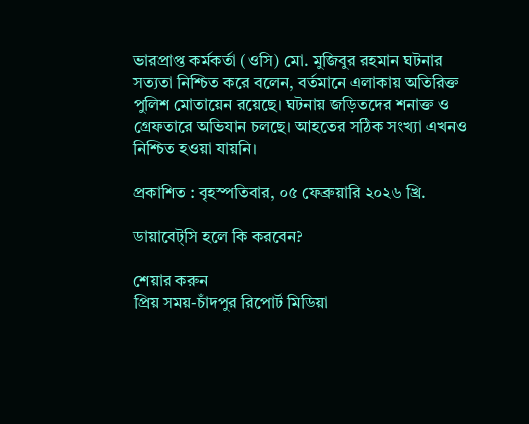ভারপ্রাপ্ত কর্মকর্তা (ওসি) মো. মুজিবুর রহমান ঘটনার সত্যতা নিশ্চিত করে বলেন, বর্তমানে এলাকায় অতিরিক্ত পুলিশ মোতায়েন রয়েছে। ঘটনায় জড়িতদের শনাক্ত ও গ্রেফতারে অভিযান চলছে। আহতের সঠিক সংখ্যা এখনও নিশ্চিত হওয়া যায়নি।

প্রকাশিত : বৃহস্পতিবার, ০৫ ফেব্রুয়ারি ২০২৬ খ্রি.

ডায়াবেট্সি হলে কি করবেন?

শেয়ার করুন
প্রিয় সময়-চাঁদপুর রিপোর্ট মিডিয়া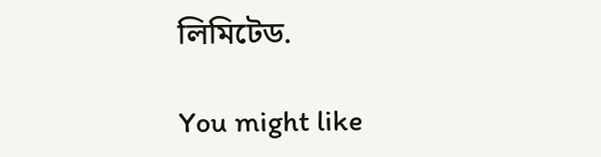লিমিটেড.

You might like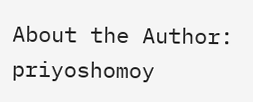About the Author: priyoshomoy